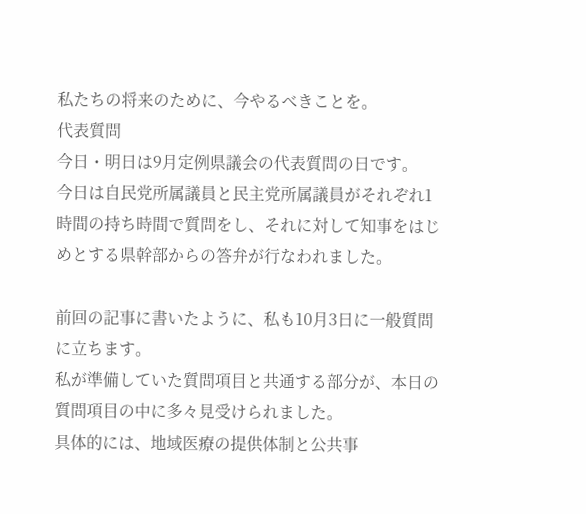私たちの将来のために、今やるべきことを。
代表質問
今日・明日は9月定例県議会の代表質問の日です。
今日は自民党所属議員と民主党所属議員がそれぞれ1時間の持ち時間で質問をし、それに対して知事をはじめとする県幹部からの答弁が行なわれました。

前回の記事に書いたように、私も10月3日に一般質問に立ちます。
私が準備していた質問項目と共通する部分が、本日の質問項目の中に多々見受けられました。
具体的には、地域医療の提供体制と公共事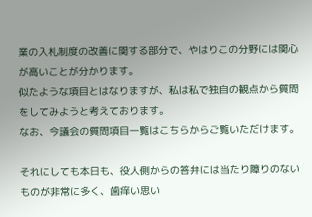業の入札制度の改善に関する部分で、やはりこの分野には関心が高いことが分かります。
似たような項目とはなりますが、私は私で独自の観点から質問をしてみようと考えております。
なお、今議会の質問項目一覧はこちらからご覧いただけます。

それにしても本日も、役人側からの答弁には当たり障りのないものが非常に多く、歯痒い思い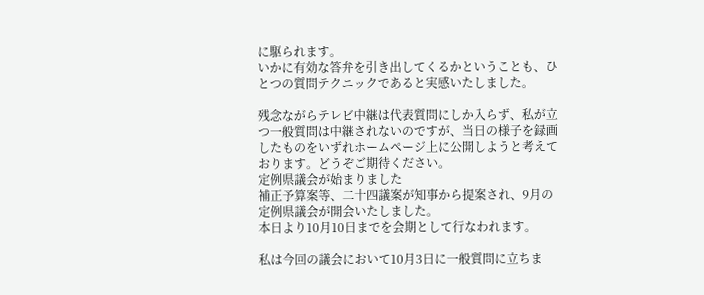に駆られます。
いかに有効な答弁を引き出してくるかということも、ひとつの質問テクニックであると実感いたしました。

残念ながらテレビ中継は代表質問にしか入らず、私が立つ一般質問は中継されないのですが、当日の様子を録画したものをいずれホームページ上に公開しようと考えております。どうぞご期待ください。
定例県議会が始まりました
補正予算案等、二十四議案が知事から提案され、9月の定例県議会が開会いたしました。
本日より10月10日までを会期として行なわれます。

私は今回の議会において10月3日に一般質問に立ちま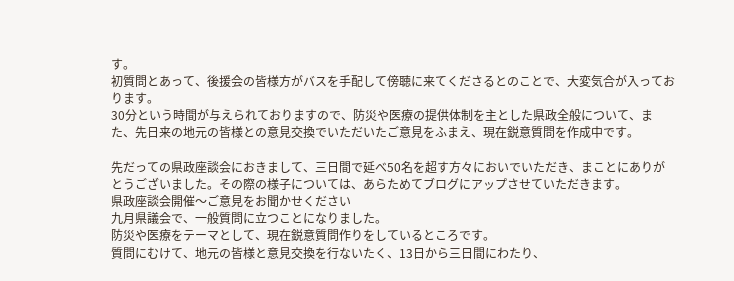す。
初質問とあって、後援会の皆様方がバスを手配して傍聴に来てくださるとのことで、大変気合が入っております。
30分という時間が与えられておりますので、防災や医療の提供体制を主とした県政全般について、また、先日来の地元の皆様との意見交換でいただいたご意見をふまえ、現在鋭意質問を作成中です。

先だっての県政座談会におきまして、三日間で延べ50名を超す方々においでいただき、まことにありがとうございました。その際の様子については、あらためてブログにアップさせていただきます。
県政座談会開催〜ご意見をお聞かせください
九月県議会で、一般質問に立つことになりました。
防災や医療をテーマとして、現在鋭意質問作りをしているところです。
質問にむけて、地元の皆様と意見交換を行ないたく、13日から三日間にわたり、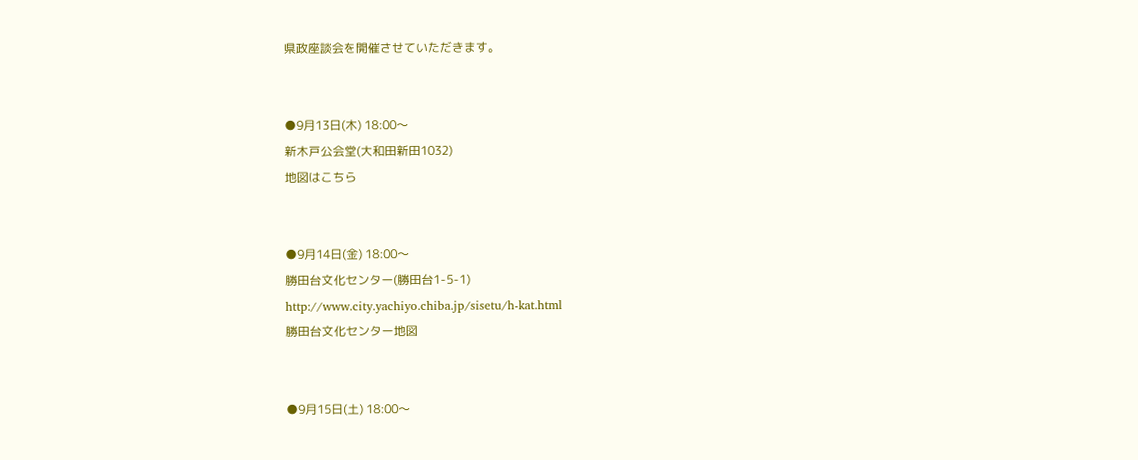県政座談会を開催させていただきます。


●9月13日(木) 18:00〜
新木戸公会堂(大和田新田1032)
地図はこちら


●9月14日(金) 18:00〜
勝田台文化センター(勝田台1-5-1)
http://www.city.yachiyo.chiba.jp/sisetu/h-kat.html
勝田台文化センター地図


●9月15日(土) 18:00〜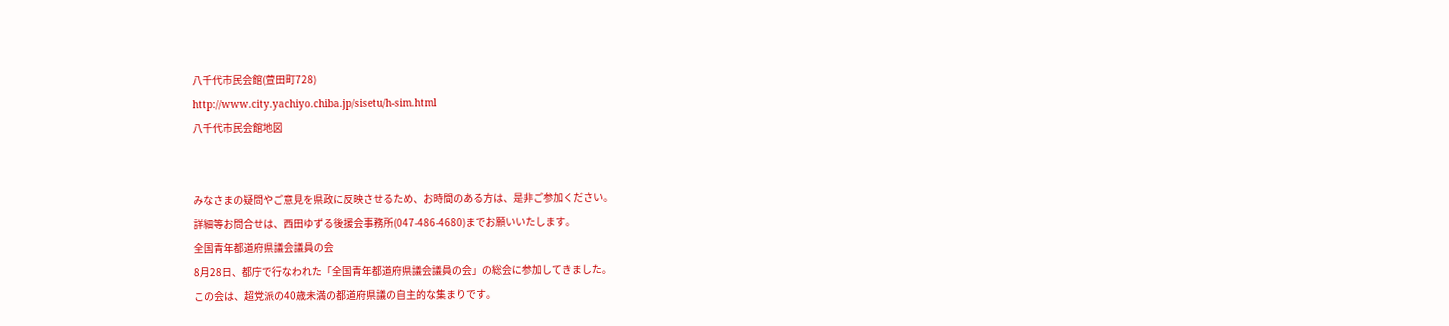八千代市民会館(萱田町728)
http://www.city.yachiyo.chiba.jp/sisetu/h-sim.html
八千代市民会館地図


みなさまの疑問やご意見を県政に反映させるため、お時間のある方は、是非ご参加ください。
詳細等お問合せは、西田ゆずる後援会事務所(047-486-4680)までお願いいたします。
全国青年都道府県議会議員の会
8月28日、都庁で行なわれた「全国青年都道府県議会議員の会」の総会に参加してきました。
この会は、超党派の40歳未満の都道府県議の自主的な集まりです。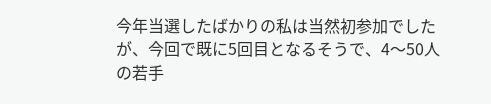今年当選したばかりの私は当然初参加でしたが、今回で既に5回目となるそうで、4〜50人の若手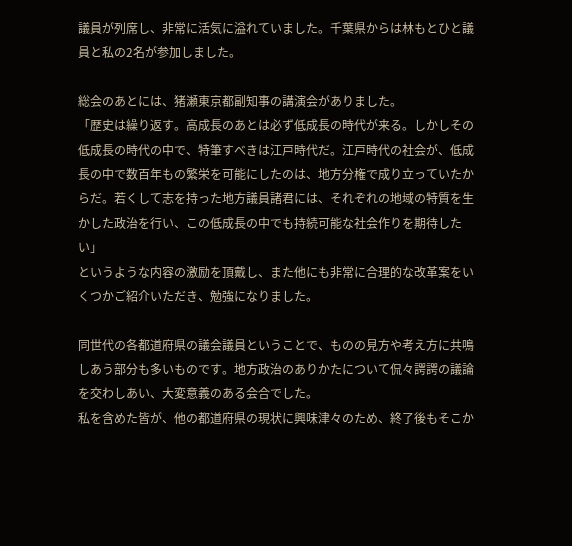議員が列席し、非常に活気に溢れていました。千葉県からは林もとひと議員と私の2名が参加しました。

総会のあとには、猪瀬東京都副知事の講演会がありました。
「歴史は繰り返す。高成長のあとは必ず低成長の時代が来る。しかしその低成長の時代の中で、特筆すべきは江戸時代だ。江戸時代の社会が、低成長の中で数百年もの繁栄を可能にしたのは、地方分権で成り立っていたからだ。若くして志を持った地方議員諸君には、それぞれの地域の特質を生かした政治を行い、この低成長の中でも持続可能な社会作りを期待したい」
というような内容の激励を頂戴し、また他にも非常に合理的な改革案をいくつかご紹介いただき、勉強になりました。

同世代の各都道府県の議会議員ということで、ものの見方や考え方に共鳴しあう部分も多いものです。地方政治のありかたについて侃々諤諤の議論を交わしあい、大変意義のある会合でした。
私を含めた皆が、他の都道府県の現状に興味津々のため、終了後もそこか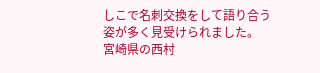しこで名刺交換をして語り合う姿が多く見受けられました。
宮崎県の西村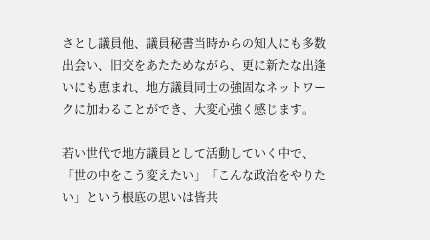さとし議員他、議員秘書当時からの知人にも多数出会い、旧交をあたためながら、更に新たな出逢いにも恵まれ、地方議員同士の強固なネットワークに加わることができ、大変心強く感じます。

若い世代で地方議員として活動していく中で、「世の中をこう変えたい」「こんな政治をやりたい」という根底の思いは皆共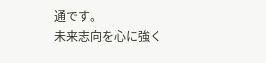通です。
未来志向を心に強く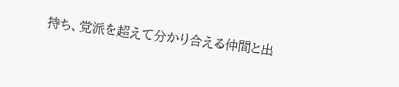持ち、党派を超えて分かり合える仲間と出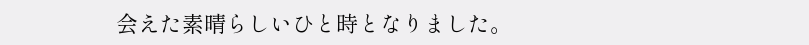会えた素晴らしいひと時となりました。